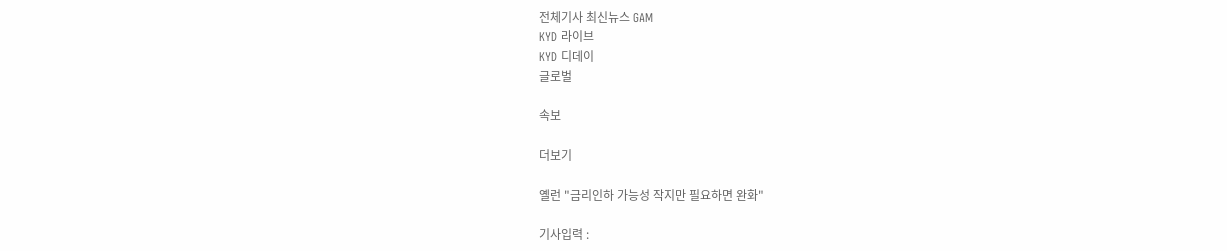전체기사 최신뉴스 GAM
KYD 라이브
KYD 디데이
글로벌

속보

더보기

옐런 "금리인하 가능성 작지만 필요하면 완화"

기사입력 :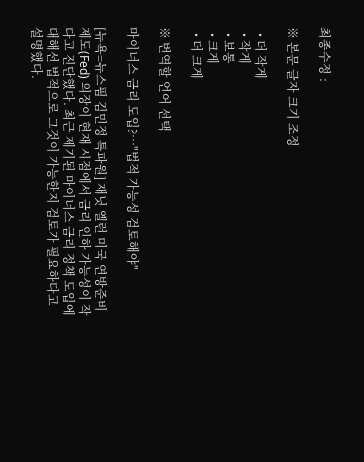최종수정 :

※ 본문 글자 크기 조정

  • 더 작게
  • 작게
  • 보통
  • 크게
  • 더 크게

※ 번역할 언어 선택

마이너스 금리 도입?…"법적 가능성 검토해야"

[뉴욕=뉴스핌 김민정 특파원] 재닛 옐런 미국 연방준비제도(Fed) 의장이 현재 시점에서 금리 인하 가능성이 작다고 진단했다. 최근 제기된 마이너스 금리 정책 도입에 대해선 법적으로 그것이 가능한지 검토가 필요하다고 설명했다.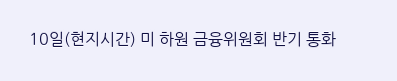10일(현지시간) 미 하원 금융위원회 반기 통화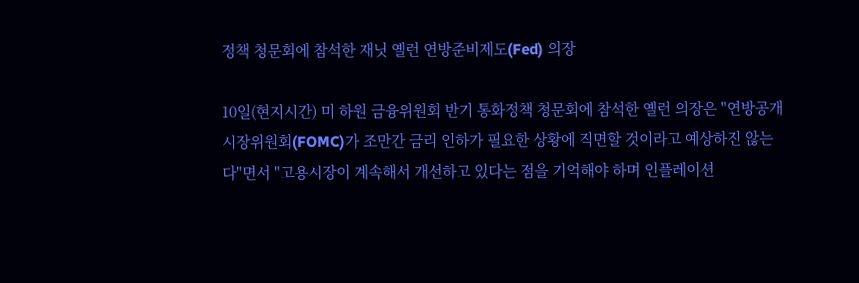정책 청문회에 참석한 재닛 옐런 연방준비제도(Fed) 의장

10일(현지시간) 미 하원 금융위원회 반기 통화정책 청문회에 참석한 옐런 의장은 "연방공개시장위원회(FOMC)가 조만간 금리 인하가 필요한 상황에 직면할 것이라고 예상하진 않는다"면서 "고용시장이 계속해서 개선하고 있다는 점을 기억해야 하며 인플레이션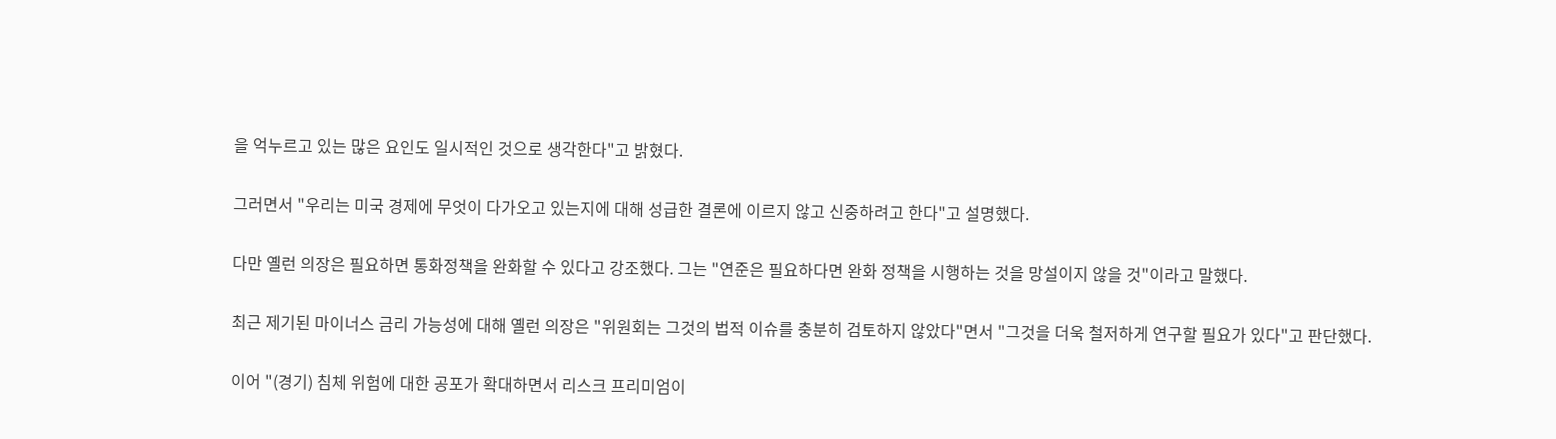을 억누르고 있는 많은 요인도 일시적인 것으로 생각한다"고 밝혔다.

그러면서 "우리는 미국 경제에 무엇이 다가오고 있는지에 대해 성급한 결론에 이르지 않고 신중하려고 한다"고 설명했다.

다만 옐런 의장은 필요하면 통화정책을 완화할 수 있다고 강조했다. 그는 "연준은 필요하다면 완화 정책을 시행하는 것을 망설이지 않을 것"이라고 말했다.

최근 제기된 마이너스 금리 가능성에 대해 옐런 의장은 "위원회는 그것의 법적 이슈를 충분히 검토하지 않았다"면서 "그것을 더욱 철저하게 연구할 필요가 있다"고 판단했다.

이어 "(경기) 침체 위험에 대한 공포가 확대하면서 리스크 프리미엄이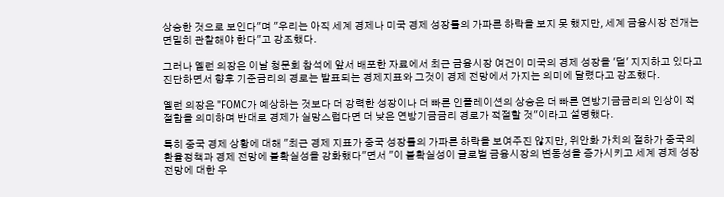상승한 것으로 보인다"며 "우리는 아직 세계 경제나 미국 경제 성장률의 가파른 하락을 보지 못 했지만, 세계 금융시장 전개는 면밀히 관찰해야 한다"고 강조했다.

그러나 옐런 의장은 이날 청문회 참석에 앞서 배포한 자료에서 최근 금융시장 여건이 미국의 경제 성장을 '덜' 지지하고 있다고 진단하면서 향후 기준금리의 경로는 발표되는 경제지표와 그것이 경제 전망에서 가지는 의미에 달렸다고 강조했다.

옐런 의장은 "FOMC가 예상하는 것보다 더 강력한 성장이나 더 빠른 인플레이션의 상승은 더 빠른 연방기금금리의 인상이 적절함을 의미하며 반대로 경제가 실망스럽다면 더 낮은 연방기금금리 경로가 적절할 것"이라고 설명했다.

특히 중국 경제 상황에 대해 "최근 경제 지표가 중국 성장률의 가파른 하락을 보여주진 않지만, 위안화 가치의 절하가 중국의 환율정책과 경제 전망에 불확실성을 강화했다"면서 "이 불확실성이 글로벌 금융시장의 변동성을 증가시키고 세계 경제 성장 전망에 대한 우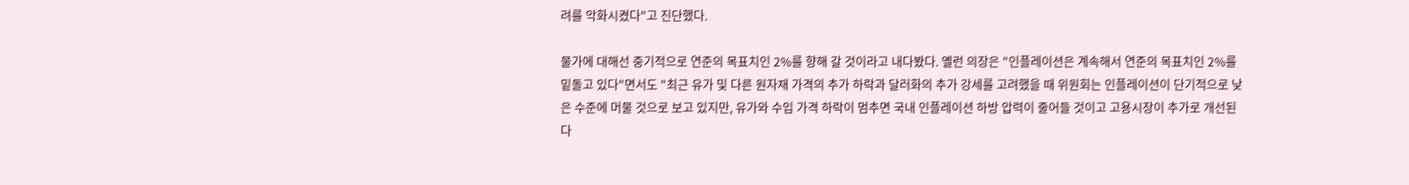려를 악화시켰다"고 진단했다.

물가에 대해선 중기적으로 연준의 목표치인 2%를 향해 갈 것이라고 내다봤다. 옐런 의장은 "인플레이션은 계속해서 연준의 목표치인 2%를 밑돌고 있다"면서도 "최근 유가 및 다른 원자재 가격의 추가 하락과 달러화의 추가 강세를 고려했을 때 위원회는 인플레이션이 단기적으로 낮은 수준에 머물 것으로 보고 있지만, 유가와 수입 가격 하락이 멈추면 국내 인플레이션 하방 압력이 줄어들 것이고 고용시장이 추가로 개선된다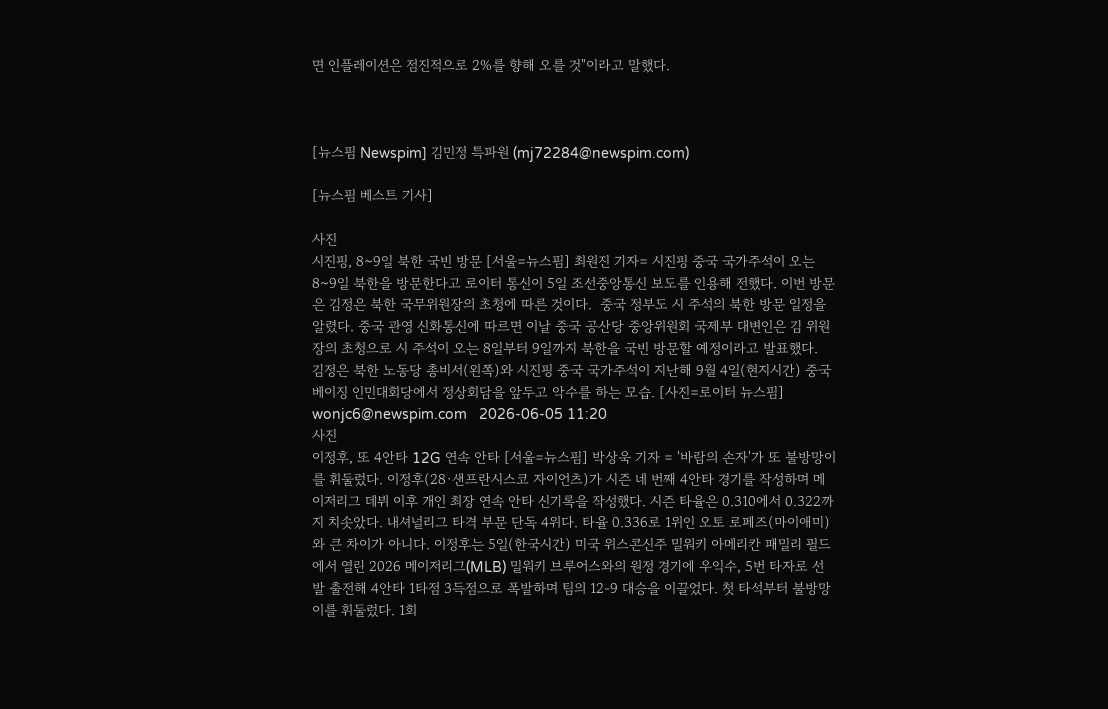면 인플레이션은 점진적으로 2%를 향해 오를 것"이라고 말했다.



[뉴스핌 Newspim] 김민정 특파원 (mj72284@newspim.com)

[뉴스핌 베스트 기사]

사진
시진핑, 8~9일 북한 국빈 방문 [서울=뉴스핌] 최원진 기자= 시진핑 중국 국가주석이 오는 8~9일 북한을 방문한다고 로이터 통신이 5일 조선중앙통신 보도를 인용해 전했다. 이번 방문은 김정은 북한 국무위원장의 초청에 따른 것이다.  중국 정부도 시 주석의 북한 방문 일정을 알렸다. 중국 관영 신화통신에 따르면 이날 중국 공산당 중앙위원회 국제부 대변인은 김 위원장의 초청으로 시 주석이 오는 8일부터 9일까지 북한을 국빈 방문할 예정이라고 발표했다.  김정은 북한 노동당 총비서(왼쪽)와 시진핑 중국 국가주석이 지난해 9월 4일(현지시간) 중국 베이징 인민대회당에서 정상회담을 앞두고 악수를 하는 모습. [사진=로이터 뉴스핌] wonjc6@newspim.com   2026-06-05 11:20
사진
이정후, 또 4안타 12G 연속 안타 [서울=뉴스핌] 박상욱 기자 = '바람의 손자'가 또 불방망이를 휘둘렀다. 이정후(28·샌프란시스코 자이언츠)가 시즌 네 번째 4안타 경기를 작성하며 메이저리그 데뷔 이후 개인 최장 연속 안타 신기록을 작성했다. 시즌 타율은 0.310에서 0.322까지 치솟았다. 내셔널리그 타격 부문 단독 4위다. 타율 0.336로 1위인 오토 로페즈(마이애미)와 큰 차이가 아니다. 이정후는 5일(한국시간) 미국 위스콘신주 밀워키 아메리칸 패밀리 필드에서 열린 2026 메이저리그(MLB) 밀워키 브루어스와의 원정 경기에 우익수, 5번 타자로 선발 출전해 4안타 1타점 3득점으로 폭발하며 팀의 12-9 대승을 이끌었다. 첫 타석부터 불방망이를 휘둘렀다. 1회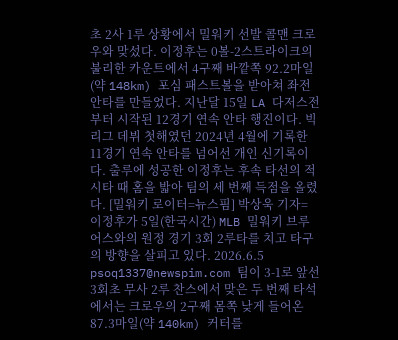초 2사 1루 상황에서 밀워키 선발 콜맨 크로우와 맞섰다. 이정후는 0볼-2스트라이크의 불리한 카운트에서 4구째 바깥쪽 92.2마일(약 148km) 포심 패스트볼을 받아쳐 좌전 안타를 만들었다. 지난달 15일 LA 다저스전부터 시작된 12경기 연속 안타 행진이다. 빅리그 데뷔 첫해였던 2024년 4월에 기록한 11경기 연속 안타를 넘어선 개인 신기록이다. 출루에 성공한 이정후는 후속 타선의 적시타 때 홈을 밟아 팀의 세 번째 득점을 올렸다. [밀워키 로이터=뉴스핌] 박상욱 기자= 이정후가 5일(한국시간) MLB 밀워키 브루어스와의 원정 경기 3회 2루타를 치고 타구의 방향을 살피고 있다. 2026.6.5 psoq1337@newspim.com 팀이 3-1로 앞선 3회초 무사 2루 찬스에서 맞은 두 번째 타석에서는 크로우의 2구째 몸쪽 낮게 들어온 87.3마일(약 140km) 커터를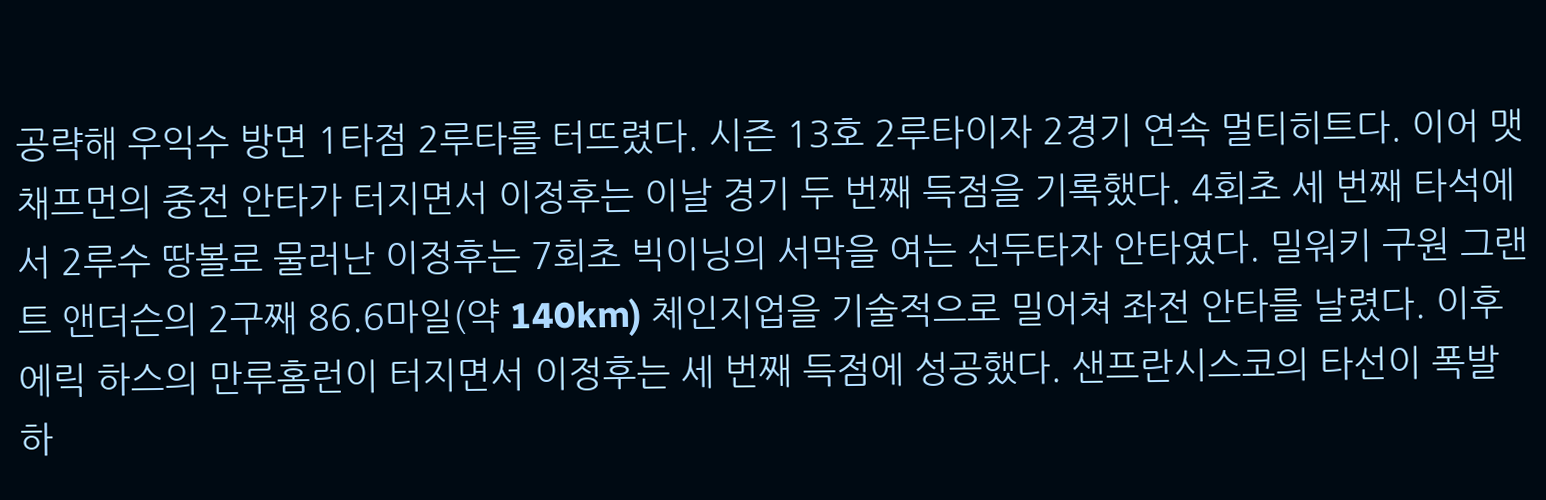공략해 우익수 방면 1타점 2루타를 터뜨렸다. 시즌 13호 2루타이자 2경기 연속 멀티히트다. 이어 맷 채프먼의 중전 안타가 터지면서 이정후는 이날 경기 두 번째 득점을 기록했다. 4회초 세 번째 타석에서 2루수 땅볼로 물러난 이정후는 7회초 빅이닝의 서막을 여는 선두타자 안타였다. 밀워키 구원 그랜트 앤더슨의 2구째 86.6마일(약 140km) 체인지업을 기술적으로 밀어쳐 좌전 안타를 날렸다. 이후 에릭 하스의 만루홈런이 터지면서 이정후는 세 번째 득점에 성공했다. 샌프란시스코의 타선이 폭발하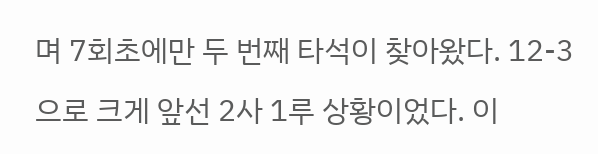며 7회초에만 두 번째 타석이 찾아왔다. 12-3으로 크게 앞선 2사 1루 상황이었다. 이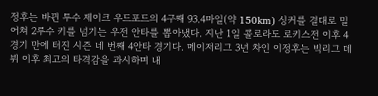정후는 바뀐 투수 제이크 우드포드의 4구째 93.4마일(약 150km) 싱커를 결대로 밀어쳐 2루수 키를 넘기는 우전 안타를 뽑아냈다. 지난 1일 콜로라도 로키스전 이후 4경기 만에 터진 시즌 네 번째 4안타 경기다. 메이저리그 3년 차인 이정후는 빅리그 데뷔 이후 최고의 타격감을 과시하며 내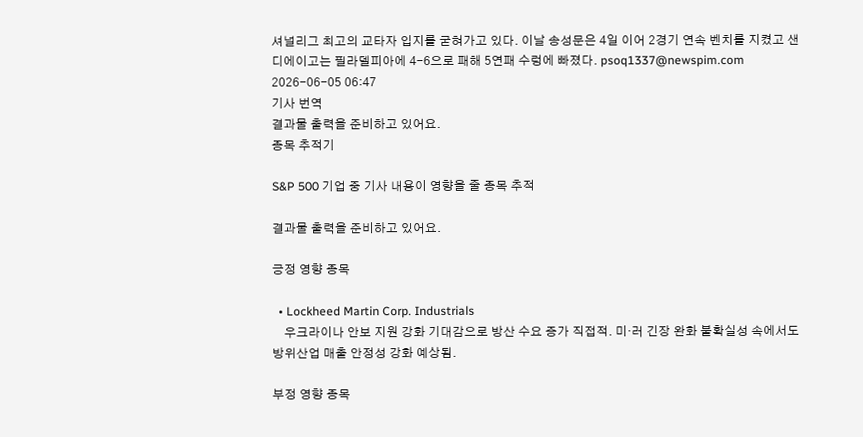셔널리그 최고의 교타자 입지를 굳혀가고 있다. 이날 송성문은 4일 이어 2경기 연속 벤치를 지켰고 샌디에이고는 필라델피아에 4-6으로 패해 5연패 수렁에 빠졌다. psoq1337@newspim.com 2026-06-05 06:47
기사 번역
결과물 출력을 준비하고 있어요.
종목 추적기

S&P 500 기업 중 기사 내용이 영향을 줄 종목 추적

결과물 출력을 준비하고 있어요.

긍정 영향 종목

  • Lockheed Martin Corp. Industrials
    우크라이나 안보 지원 강화 기대감으로 방산 수요 증가 직접적. 미·러 긴장 완화 불확실성 속에서도 방위산업 매출 안정성 강화 예상됨.

부정 영향 종목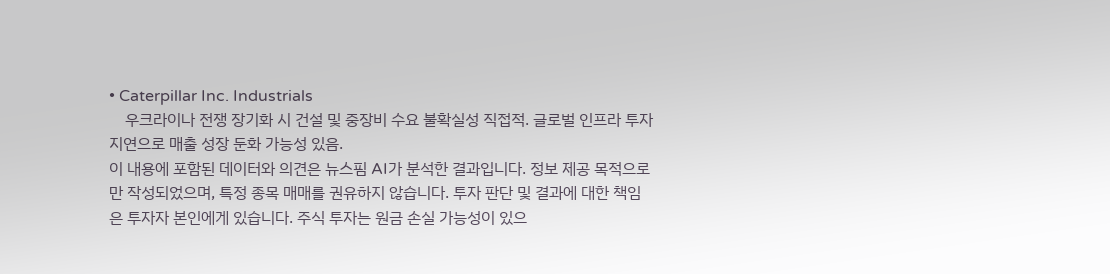• Caterpillar Inc. Industrials
    우크라이나 전쟁 장기화 시 건설 및 중장비 수요 불확실성 직접적. 글로벌 인프라 투자 지연으로 매출 성장 둔화 가능성 있음.
이 내용에 포함된 데이터와 의견은 뉴스핌 AI가 분석한 결과입니다. 정보 제공 목적으로만 작성되었으며, 특정 종목 매매를 권유하지 않습니다. 투자 판단 및 결과에 대한 책임은 투자자 본인에게 있습니다. 주식 투자는 원금 손실 가능성이 있으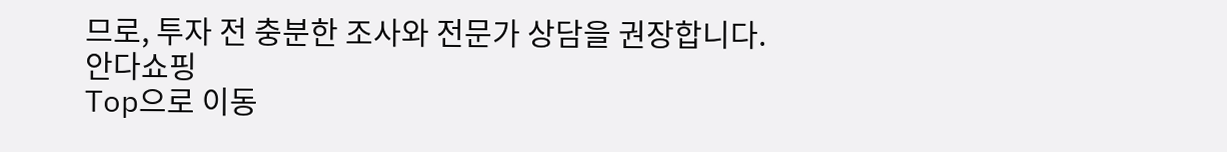므로, 투자 전 충분한 조사와 전문가 상담을 권장합니다.
안다쇼핑
Top으로 이동